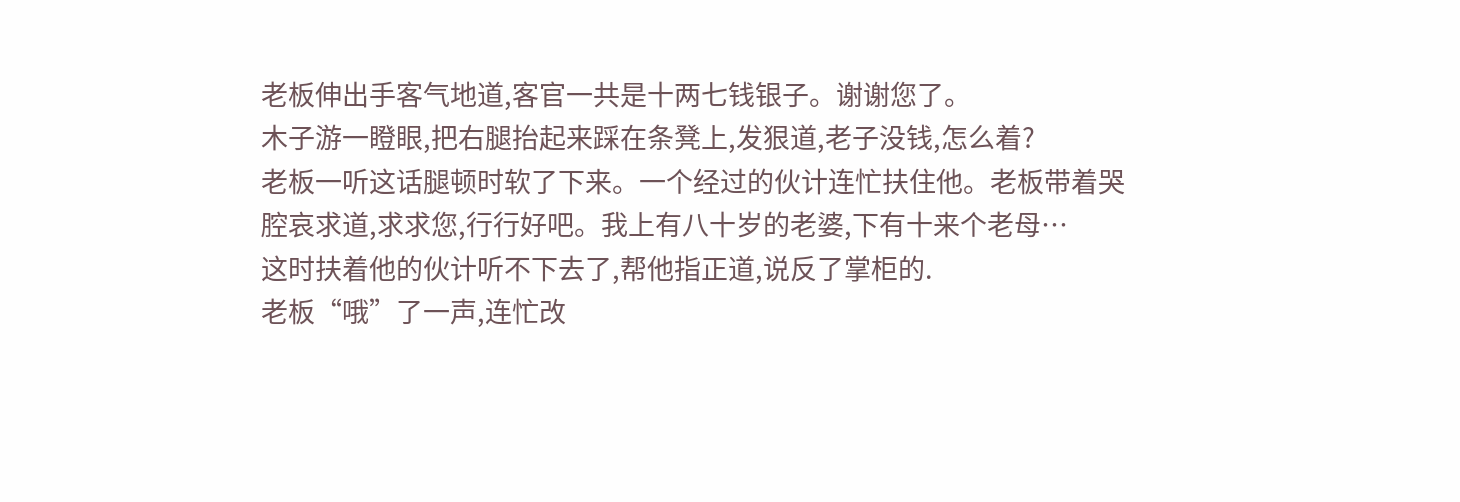老板伸出手客气地道,客官一共是十两七钱银子。谢谢您了。
木子游一瞪眼,把右腿抬起来踩在条凳上,发狠道,老子没钱,怎么着?
老板一听这话腿顿时软了下来。一个经过的伙计连忙扶住他。老板带着哭腔哀求道,求求您,行行好吧。我上有八十岁的老婆,下有十来个老母…
这时扶着他的伙计听不下去了,帮他指正道,说反了掌柜的.
老板“哦”了一声,连忙改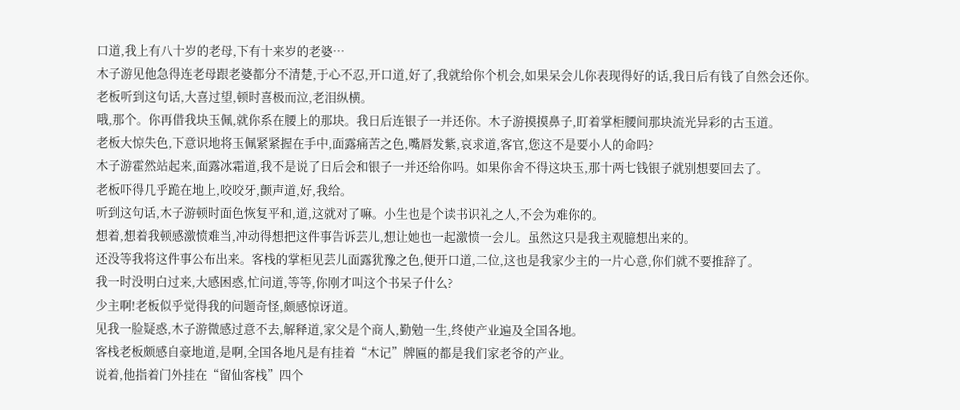口道,我上有八十岁的老母,下有十来岁的老婆…
木子游见他急得连老母跟老婆都分不清楚,于心不忍,开口道,好了,我就给你个机会,如果呆会儿你表现得好的话,我日后有钱了自然会还你。
老板听到这句话,大喜过望,顿时喜极而泣,老泪纵横。
哦,那个。你再借我块玉佩,就你系在腰上的那块。我日后连银子一并还你。木子游摸摸鼻子,盯着掌柜腰间那块流光异彩的古玉道。
老板大惊失色,下意识地将玉佩紧紧握在手中,面露痛苦之色,嘴唇发紫,哀求道,客官,您这不是要小人的命吗?
木子游霍然站起来,面露冰霜道,我不是说了日后会和银子一并还给你吗。如果你舍不得这块玉,那十两七钱银子就别想要回去了。
老板吓得几乎跪在地上,咬咬牙,颤声道,好,我给。
听到这句话,木子游顿时面色恢复平和,道,这就对了嘛。小生也是个读书识礼之人,不会为难你的。
想着,想着我顿感激愤难当,冲动得想把这件事告诉芸儿,想让她也一起激愤一会儿。虽然这只是我主观臆想出来的。
还没等我将这件事公布出来。客栈的掌柜见芸儿面露犹豫之色,便开口道,二位,这也是我家少主的一片心意,你们就不要推辞了。
我一时没明白过来,大感困惑,忙问道,等等,你刚才叫这个书呆子什么?
少主啊!老板似乎觉得我的问题奇怪,颇感惊讶道。
见我一脸疑惑,木子游微感过意不去,解释道,家父是个商人,勤勉一生,终使产业遍及全国各地。
客栈老板颇感自豪地道,是啊,全国各地凡是有挂着“木记”牌匾的都是我们家老爷的产业。
说着,他指着门外挂在“留仙客栈”四个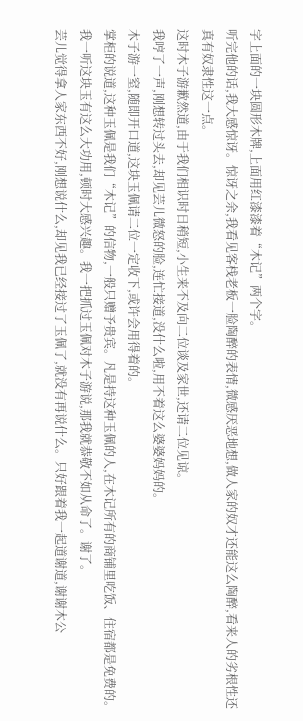字上面的一块圆形木牌,上面用红漆漆着“木记”两个字。
听完他的话,我大感惊讶。惊讶之余,我看见客栈老板一脸陶醉的表情,微感厌恶地想,做人家的奴才还能这么陶醉,看来人的劣根性还真有奴隶性这一点。
这时木子游歉然道,由于我们相识时日稍短,小生来不及向二位谈及家世,还请二位见谅。
我哼了一声,刚想转过头去,却见芸儿微怒的脸,连忙接道,没什么啦,用不着这么婆婆妈妈的。
木子游一窒,随即开口道,这块玉佩请二位一定收下,或许会用得着的。
掌柜的说道,这种玉佩是我们“木记”的信物,一般只赠予贵宾。凡是持这种玉佩的人,在木记所有的商铺里吃饭、住宿都是免费的。
我一听这块玉有这么大功用,顿时大感兴趣。我一把抓过玉佩对木子游说,那我就恭敬不如从命了。谢了。
芸儿觉得拿人家东西不好,刚想说什么,却见我已经接过了玉佩了,就没有再说什么。只好跟着我一起道谢道,谢谢木公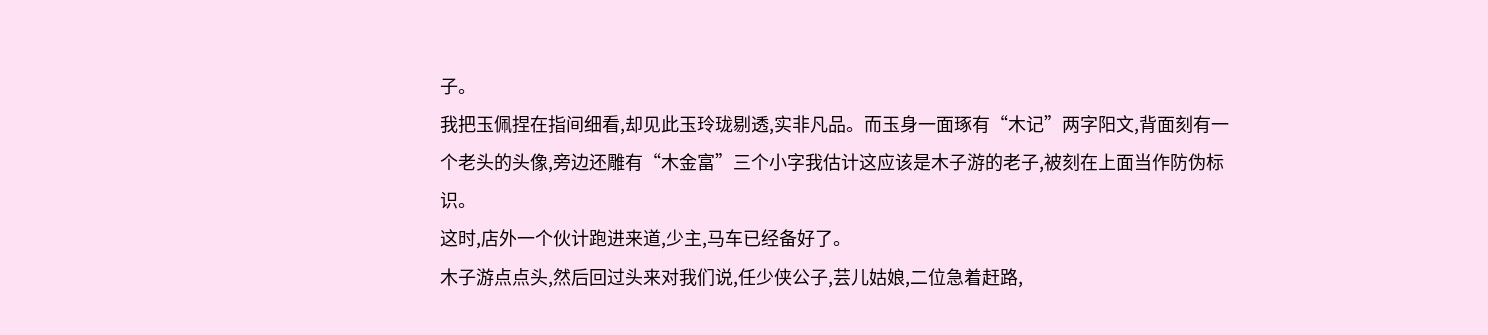子。
我把玉佩捏在指间细看,却见此玉玲珑剔透,实非凡品。而玉身一面琢有“木记”两字阳文,背面刻有一个老头的头像,旁边还雕有“木金富”三个小字我估计这应该是木子游的老子,被刻在上面当作防伪标识。
这时,店外一个伙计跑进来道,少主,马车已经备好了。
木子游点点头,然后回过头来对我们说,任少侠公子,芸儿姑娘,二位急着赶路,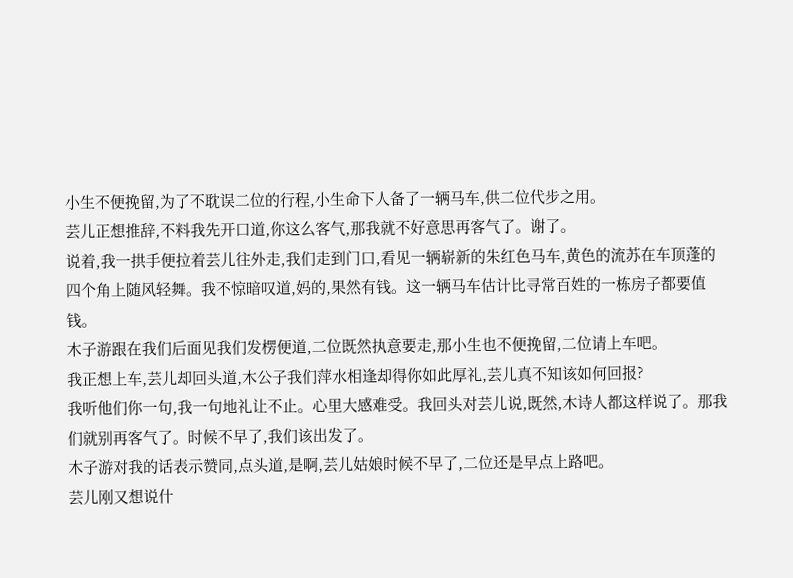小生不便挽留,为了不耽误二位的行程,小生命下人备了一辆马车,供二位代步之用。
芸儿正想推辞,不料我先开口道,你这么客气,那我就不好意思再客气了。谢了。
说着,我一拱手便拉着芸儿往外走,我们走到门口,看见一辆崭新的朱红色马车,黄色的流苏在车顶蓬的四个角上随风轻舞。我不惊暗叹道,妈的,果然有钱。这一辆马车估计比寻常百姓的一栋房子都要值钱。
木子游跟在我们后面见我们发楞便道,二位既然执意要走,那小生也不便挽留,二位请上车吧。
我正想上车,芸儿却回头道,木公子我们萍水相逢却得你如此厚礼,芸儿真不知该如何回报?
我听他们你一句,我一句地礼让不止。心里大感难受。我回头对芸儿说,既然,木诗人都这样说了。那我们就别再客气了。时候不早了,我们该出发了。
木子游对我的话表示赞同,点头道,是啊,芸儿姑娘时候不早了,二位还是早点上路吧。
芸儿刚又想说什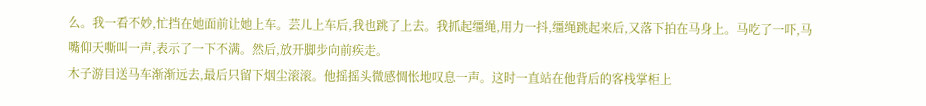么。我一看不妙,忙挡在她面前让她上车。芸儿上车后,我也跳了上去。我抓起缰绳,用力一抖,缰绳跳起来后,又落下拍在马身上。马吃了一吓,马嘴仰天嘶叫一声,表示了一下不满。然后,放开脚步向前疾走。
木子游目送马车渐渐远去,最后只留下烟尘滚滚。他摇摇头微感惆怅地叹息一声。这时一直站在他背后的客栈掌柜上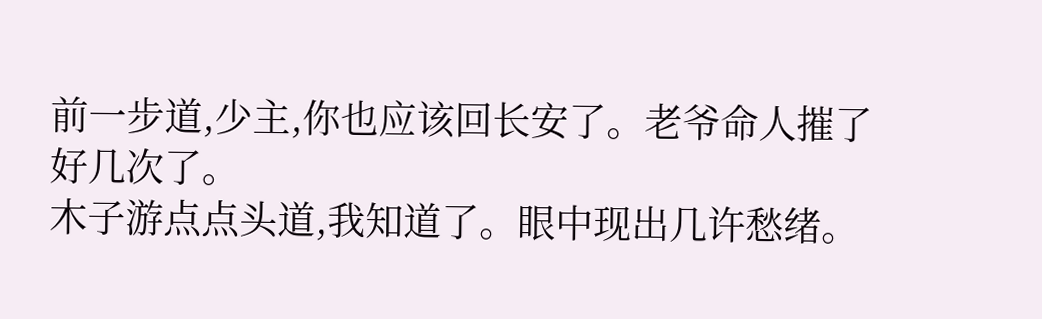前一步道,少主,你也应该回长安了。老爷命人摧了好几次了。
木子游点点头道,我知道了。眼中现出几许愁绪。